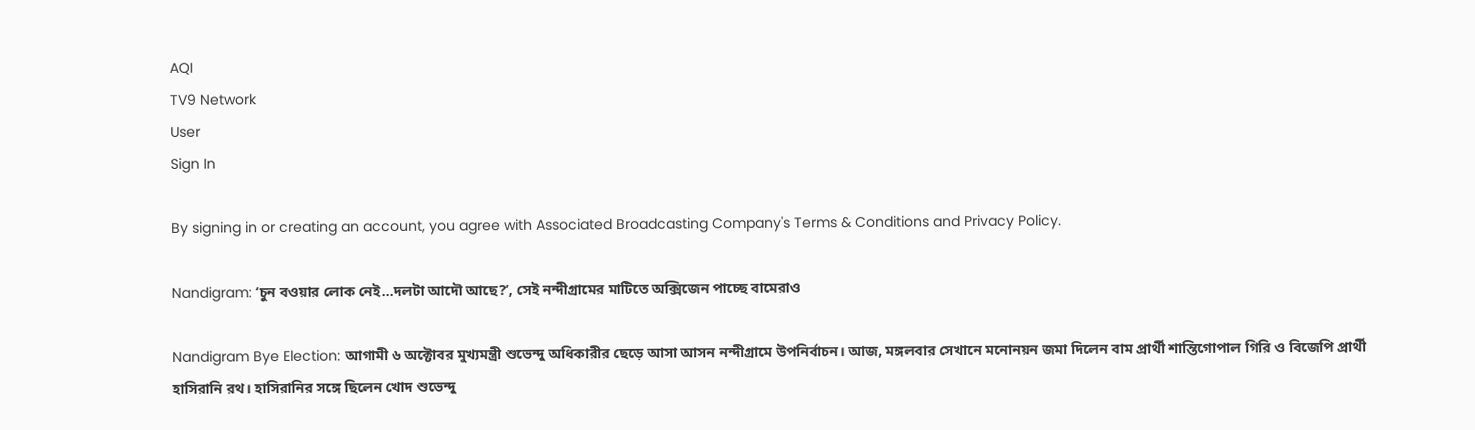AQI
TV9 Network
User
Sign In

By signing in or creating an account, you agree with Associated Broadcasting Company's Terms & Conditions and Privacy Policy.

Nandigram: ‘চুন বওয়ার লোক নেই…দলটা আদৌ আছে?’, সেই নন্দীগ্রামের মাটিতে অক্সিজেন পাচ্ছে বামেরাও

Nandigram Bye Election: আগামী ৬ অক্টোবর মুখ্যমন্ত্রী শুভেন্দু অধিকারীর ছেড়ে আসা আসন নন্দীগ্রামে উপনির্বাচন। আজ, মঙ্গলবার সেখানে মনোনয়ন জমা দিলেন বাম প্রার্থী শান্তিগোপাল গিরি ও বিজেপি প্রার্থী হাসিরানি রথ। হাসিরানির সঙ্গে ছিলেন খোদ শুভেন্দু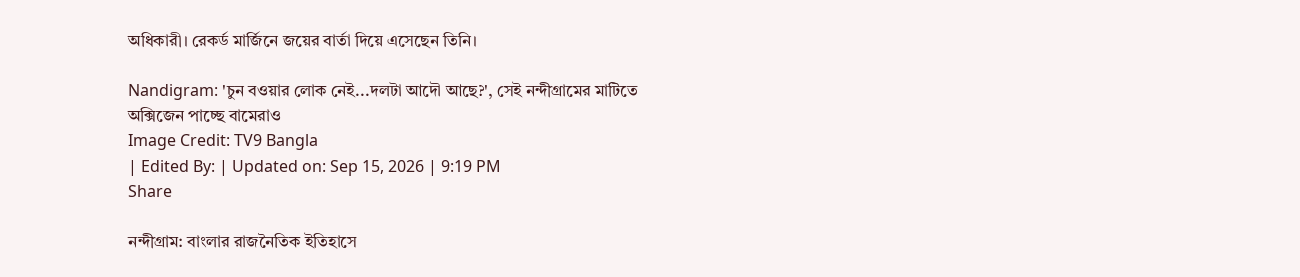অধিকারী। রেকর্ড মার্জিনে জয়ের বার্তা দিয়ে এসেছেন তিনি।

Nandigram: 'চুন বওয়ার লোক নেই...দলটা আদৌ আছে?', সেই নন্দীগ্রামের মাটিতে অক্সিজেন পাচ্ছে বামেরাও
Image Credit: TV9 Bangla
| Edited By: | Updated on: Sep 15, 2026 | 9:19 PM
Share

নন্দীগ্রাম: বাংলার রাজনৈতিক ইতিহাসে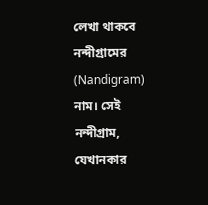লেখা থাকবে নন্দীগ্রামের (Nandigram) নাম। সেই নন্দীগ্রাম, যেখানকার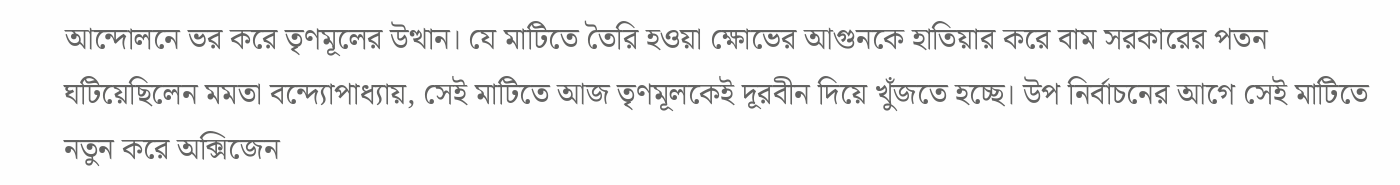আন্দোলনে ভর করে তৃণমূলের উত্থান। যে মাটিতে তৈরি হওয়া ক্ষোভের আগুনকে হাতিয়ার করে বাম সরকারের পতন ঘটিয়েছিলেন মমতা বন্দ্যোপাধ্যায়, সেই মাটিতে আজ তৃণমূলকেই দূরবীন দিয়ে খুঁজতে হচ্ছে। উপ নির্বাচনের আগে সেই মাটিতে নতুন করে অক্সিজেন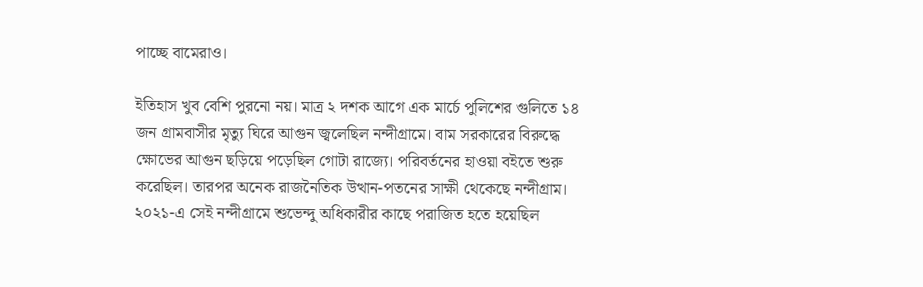পাচ্ছে বামেরাও।

ইতিহাস খুব বেশি পুরনো নয়। মাত্র ২ দশক আগে এক মার্চে পুলিশের গুলিতে ১৪ জন গ্রামবাসীর মৃত্যু ঘিরে আগুন জ্বলেছিল নন্দীগ্রামে। বাম সরকারের বিরুদ্ধে ক্ষোভের আগুন ছড়িয়ে পড়েছিল গোটা রাজ্যে। পরিবর্তনের হাওয়া বইতে শুরু করেছিল। তারপর অনেক রাজনৈতিক উত্থান-পতনের সাক্ষী থেকেছে নন্দীগ্রাম। ২০২১-এ সেই নন্দীগ্রামে শুভেন্দু অধিকারীর কাছে পরাজিত হতে হয়েছিল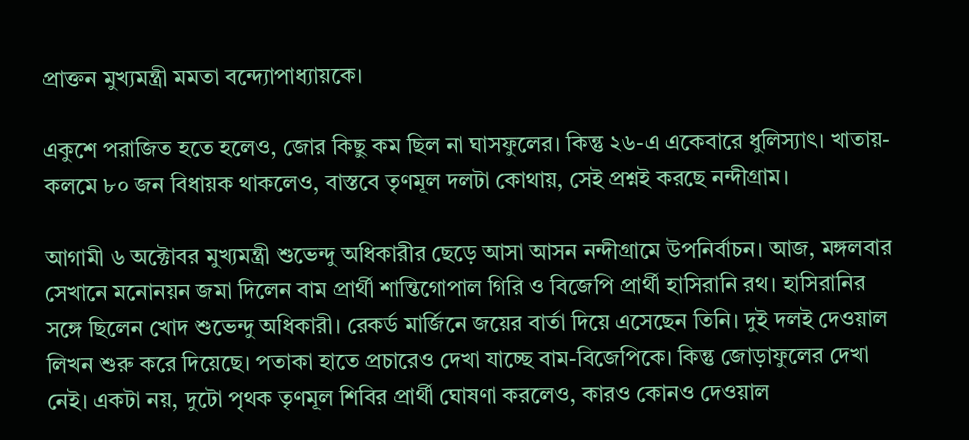প্রাক্তন মুখ্যমন্ত্রী মমতা বন্দ্যোপাধ্যায়কে।

একুশে পরাজিত হতে হলেও, জোর কিছু কম ছিল না ঘাসফুলের। কিন্তু ২৬-এ একেবারে ধুলিস্যাৎ। খাতায়-কলমে ৮০ জন বিধায়ক থাকলেও, বাস্তবে তৃণমূল দলটা কোথায়, সেই প্রশ্নই করছে নন্দীগ্রাম।

আগামী ৬ অক্টোবর মুখ্যমন্ত্রী শুভেন্দু অধিকারীর ছেড়ে আসা আসন নন্দীগ্রামে উপনির্বাচন। আজ, মঙ্গলবার সেখানে মনোনয়ন জমা দিলেন বাম প্রার্থী শান্তিগোপাল গিরি ও বিজেপি প্রার্থী হাসিরানি রথ। হাসিরানির সঙ্গে ছিলেন খোদ শুভেন্দু অধিকারী। রেকর্ড মার্জিনে জয়ের বার্তা দিয়ে এসেছেন তিনি। দুই দলই দেওয়াল লিখন শুরু করে দিয়েছে। পতাকা হাতে প্রচারেও দেখা যাচ্ছে বাম-বিজেপিকে। কিন্তু জোড়াফুলের দেখা নেই। একটা নয়, দুটো পৃথক তৃণমূল শিবির প্রার্থী ঘোষণা করলেও, কারও কোনও দেওয়াল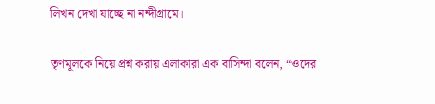লিখন দেখা যাচ্ছে না নন্দীগ্রামে।

তৃণমূলকে নিয়ে প্রশ্ন করায় এলাকারা এক বাসিন্দা বলেন, “ওদের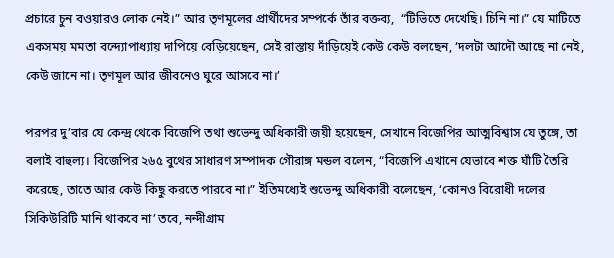প্রচারে চুন বওয়ারও লোক নেই।” আর তৃণমূলের প্রার্থীদের সম্পর্কে তাঁর বক্তব্য,  “টিভিতে দেখেছি। চিনি না।” যে মাটিতে একসময় মমতা বন্দ্যোপাধ্যায় দাপিয়ে বেড়িয়েছেন, সেই রাস্তায় দাঁড়িয়েই কেউ কেউ বলছেন, ‘দলটা আদৌ আছে না নেই, কেউ জানে না। তৃণমূল আর জীবনেও ঘুরে আসবে না।’

পরপর দু’বার যে কেন্দ্র থেকে বিজেপি তথা শুভেন্দু অধিকারী জয়ী হয়েছেন, সেখানে বিজেপির আত্মবিশ্বাস যে তুঙ্গে, তা বলাই বাহুল্য। বিজেপির ২৬৫ বুথের সাধারণ সম্পাদক গৌরাঙ্গ মন্ডল বলেন, “বিজেপি এখানে যেভাবে শক্ত ঘাঁটি তৈরি করেছে, তাতে আর কেউ কিছু করতে পারবে না।” ইতিমধ্যেই শুভেন্দু অধিকারী বলেছেন, ‘কোনও বিরোধী দলের সিকিউরিটি মানি থাকবে না’ তবে, নন্দীগ্রাম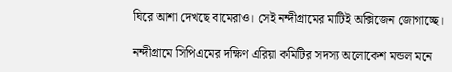ঘিরে আশা দেখছে বামেরাও। সেই নন্দীগ্রামের মাটিই অক্সিজেন জোগাচ্ছে।

নন্দীগ্রামে সিপিএমের দক্ষিণ এরিয়া কমিটির সদস্য অলোকেশ মন্ডল মনে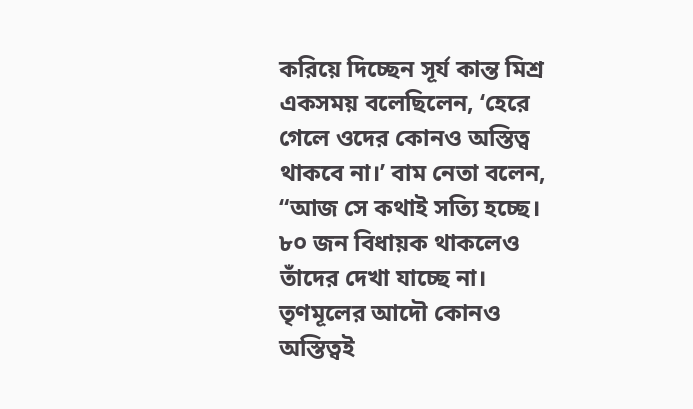করিয়ে দিচ্ছেন সূর্য কান্ত মিশ্র একসময় বলেছিলেন, ‘হেরে গেলে ওদের কোনও অস্তিত্ব থাকবে না।’ বাম নেতা বলেন, “আজ সে কথাই সত্যি হচ্ছে। ৮০ জন বিধায়ক থাকলেও তাঁদের দেখা যাচ্ছে না। তৃণমূলের আদৌ কোনও অস্তিত্বই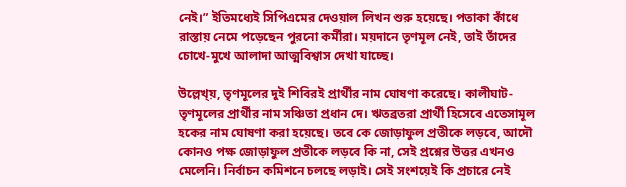নেই।” ইতিমধ্যেই সিপিএমের দেওয়াল লিখন শুরু হয়েছে। পতাকা কাঁধে রাস্তায় নেমে পড়েছেন পুরনো কর্মীরা। ময়দানে তৃণমূল নেই, তাই তাঁদের চোখে-মুখে আলাদা আত্মবিশ্বাস দেখা যাচ্ছে।

উল্লেখ্য়, তৃণমূলের দুই শিবিরই প্রার্থীর নাম ঘোষণা করেছে। কালীঘাট-তৃণমূলের প্রার্থীর নাম সঞ্চিতা প্রধান দে। ঋতব্রতরা প্রার্থী হিসেবে এতেসামূল হকের নাম ঘোষণা করা হয়েছে। তবে কে জোড়াফুল প্রতীকে লড়বে, আদৌ কোনও পক্ষ জোড়াফুল প্রতীকে লড়বে কি না, সেই প্রশ্নের উত্তর এখনও মেলেনি। নির্বাচন কমিশনে চলছে লড়াই। সেই সংশয়েই কি প্রচারে নেই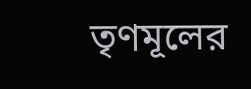তৃণমূলের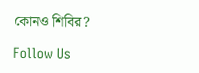কোনও শিবির?

Follow Us